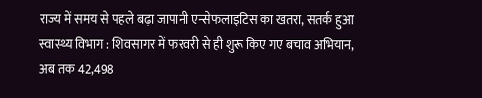राज्य में समय से पहले बढ़ा जापानी एन्सेफलाइटिस का खतरा, सतर्क हुआ स्वास्थ्य विभाग : शिवसागर में फरवरी से ही शुरू किए गए बचाव अभियान, अब तक 42,498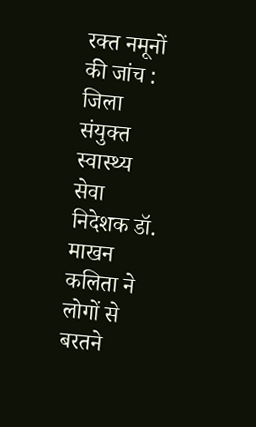रक्त नमूनों की जांच : जिला संयुक्त स्वास्थ्य सेवा निदेशक डॉ. माखन कलिता ने लोगों से बरतने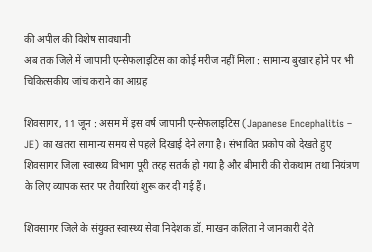की अपील की विशेष सावधानी
अब तक जिले में जापानी एन्सेफलाइटिस का कोई मरीज नहीं मिला : सामान्य बुखार होने पर भी चिकित्सकीय जांच कराने का आग्रह

शिवसागर, 11 जून : असम में इस वर्ष जापानी एन्सेफलाइटिस (Japanese Encephalitis – JE) का खतरा सामान्य समय से पहले दिखाई देने लगा है। संभावित प्रकोप को देखते हुए शिवसागर जिला स्वास्थ्य विभाग पूरी तरह सतर्क हो गया है और बीमारी की रोकथाम तथा नियंत्रण के लिए व्यापक स्तर पर तैयारियां शुरू कर दी गई हैं।

शिवसागर जिले के संयुक्त स्वास्थ्य सेवा निदेशक डॉ. माखन कलिता ने जानकारी देते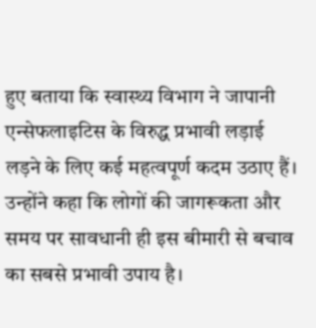हुए बताया कि स्वास्थ्य विभाग ने जापानी एन्सेफलाइटिस के विरुद्ध प्रभावी लड़ाई लड़ने के लिए कई महत्वपूर्ण कदम उठाए हैं। उन्होंने कहा कि लोगों की जागरूकता और समय पर सावधानी ही इस बीमारी से बचाव का सबसे प्रभावी उपाय है।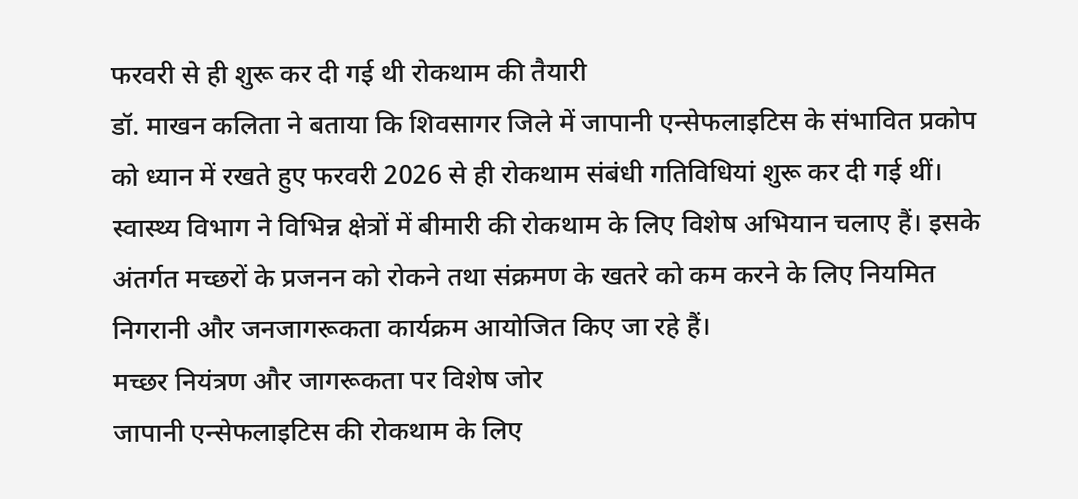फरवरी से ही शुरू कर दी गई थी रोकथाम की तैयारी
डॉ. माखन कलिता ने बताया कि शिवसागर जिले में जापानी एन्सेफलाइटिस के संभावित प्रकोप को ध्यान में रखते हुए फरवरी 2026 से ही रोकथाम संबंधी गतिविधियां शुरू कर दी गई थीं।
स्वास्थ्य विभाग ने विभिन्न क्षेत्रों में बीमारी की रोकथाम के लिए विशेष अभियान चलाए हैं। इसके अंतर्गत मच्छरों के प्रजनन को रोकने तथा संक्रमण के खतरे को कम करने के लिए नियमित निगरानी और जनजागरूकता कार्यक्रम आयोजित किए जा रहे हैं।
मच्छर नियंत्रण और जागरूकता पर विशेष जोर
जापानी एन्सेफलाइटिस की रोकथाम के लिए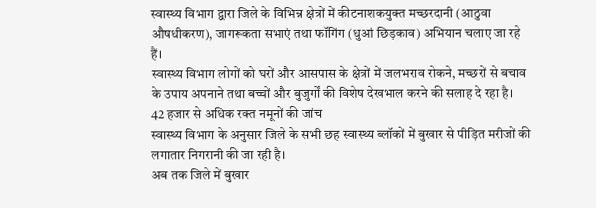स्वास्थ्य विभाग द्वारा जिले के विभिन्न क्षेत्रों में कीटनाशकयुक्त मच्छरदानी (आठुवा औषधीकरण), जागरूकता सभाएं तथा फॉगिंग (धुआं छिड़काव) अभियान चलाए जा रहे हैं।
स्वास्थ्य विभाग लोगों को घरों और आसपास के क्षेत्रों में जलभराव रोकने, मच्छरों से बचाव के उपाय अपनाने तथा बच्चों और बुजुर्गों की विशेष देखभाल करने की सलाह दे रहा है।
42 हजार से अधिक रक्त नमूनों की जांच
स्वास्थ्य विभाग के अनुसार जिले के सभी छह स्वास्थ्य ब्लॉकों में बुखार से पीड़ित मरीजों की लगातार निगरानी की जा रही है।
अब तक जिले में बुखार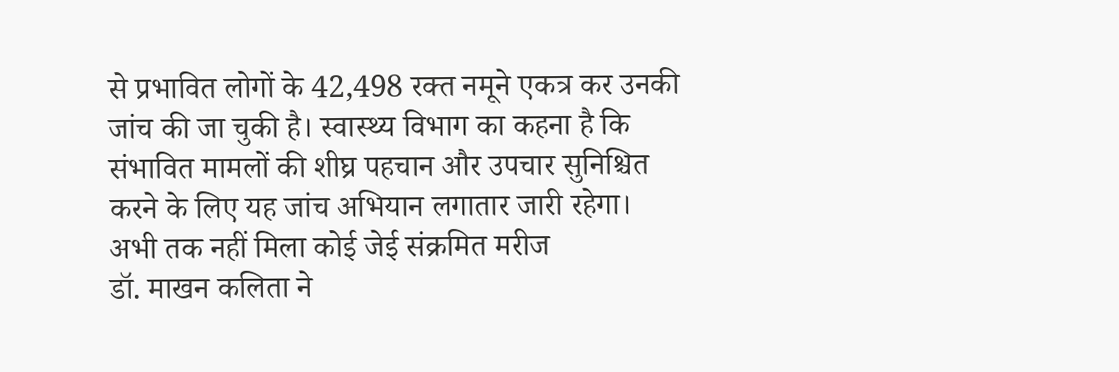से प्रभावित लोगों के 42,498 रक्त नमूने एकत्र कर उनकी जांच की जा चुकी है। स्वास्थ्य विभाग का कहना है कि संभावित मामलों की शीघ्र पहचान और उपचार सुनिश्चित करने के लिए यह जांच अभियान लगातार जारी रहेगा।
अभी तक नहीं मिला कोई जेई संक्रमित मरीज
डॉ. माखन कलिता ने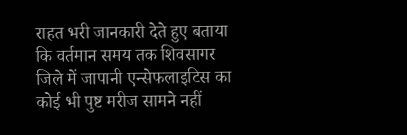राहत भरी जानकारी देते हुए बताया कि वर्तमान समय तक शिवसागर जिले में जापानी एन्सेफलाइटिस का कोई भी पुष्ट मरीज सामने नहीं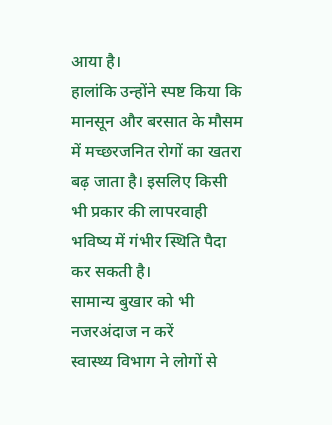आया है।
हालांकि उन्होंने स्पष्ट किया कि मानसून और बरसात के मौसम में मच्छरजनित रोगों का खतरा बढ़ जाता है। इसलिए किसी भी प्रकार की लापरवाही भविष्य में गंभीर स्थिति पैदा कर सकती है।
सामान्य बुखार को भी नजरअंदाज न करें
स्वास्थ्य विभाग ने लोगों से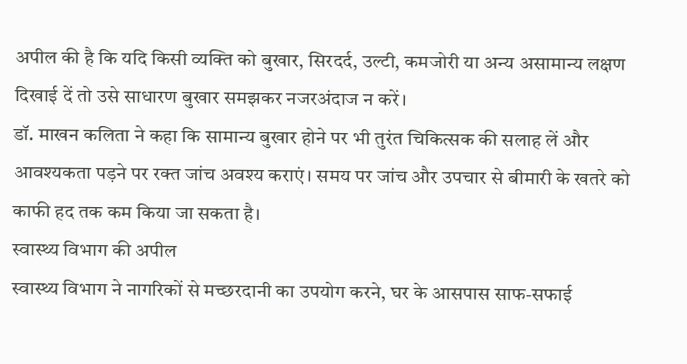अपील की है कि यदि किसी व्यक्ति को बुखार, सिरदर्द, उल्टी, कमजोरी या अन्य असामान्य लक्षण दिखाई दें तो उसे साधारण बुखार समझकर नजरअंदाज न करें।
डॉ. माखन कलिता ने कहा कि सामान्य बुखार होने पर भी तुरंत चिकित्सक की सलाह लें और आवश्यकता पड़ने पर रक्त जांच अवश्य कराएं। समय पर जांच और उपचार से बीमारी के खतरे को काफी हद तक कम किया जा सकता है।
स्वास्थ्य विभाग की अपील
स्वास्थ्य विभाग ने नागरिकों से मच्छरदानी का उपयोग करने, घर के आसपास साफ-सफाई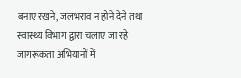बनाए रखने, जलभराव न होने देने तथा स्वास्थ्य विभाग द्वारा चलाए जा रहे जागरूकता अभियानों में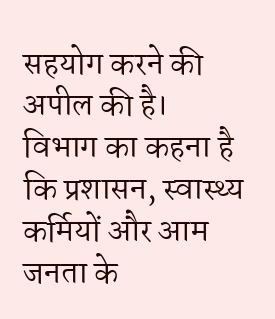सहयोग करने की अपील की है।
विभाग का कहना है कि प्रशासन, स्वास्थ्य कर्मियों और आम जनता के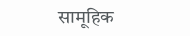सामूहिक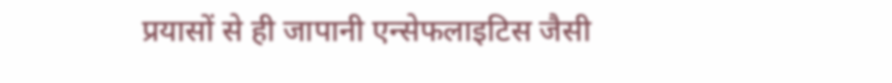प्रयासों से ही जापानी एन्सेफलाइटिस जैसी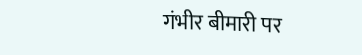गंभीर बीमारी पर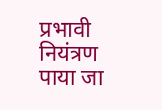प्रभावी नियंत्रण पाया जा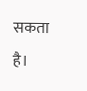सकता है।